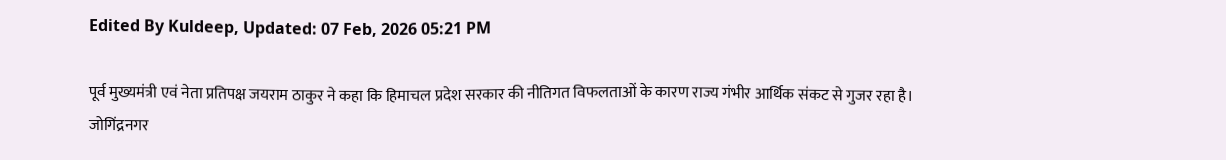Edited By Kuldeep, Updated: 07 Feb, 2026 05:21 PM

पूर्व मुख्यमंत्री एवं नेता प्रतिपक्ष जयराम ठाकुर ने कहा कि हिमाचल प्रदेश सरकार की नीतिगत विफलताओं के कारण राज्य गंभीर आर्थिक संकट से गुजर रहा है।
जोगिंद्रनगर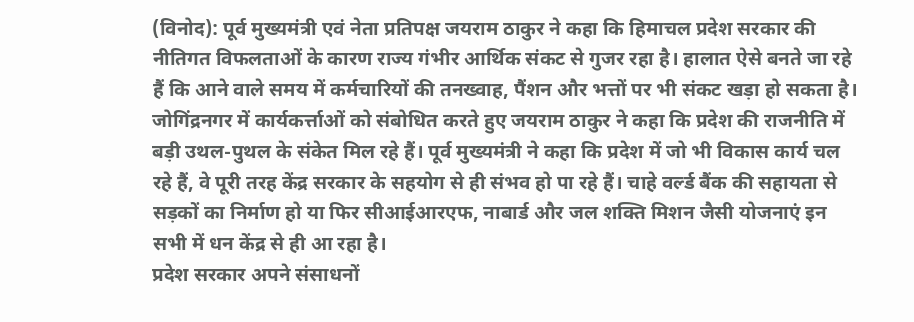(विनोद): पूर्व मुख्यमंत्री एवं नेता प्रतिपक्ष जयराम ठाकुर ने कहा कि हिमाचल प्रदेश सरकार की नीतिगत विफलताओं के कारण राज्य गंभीर आर्थिक संकट से गुजर रहा है। हालात ऐसे बनते जा रहे हैं कि आने वाले समय में कर्मचारियों की तनख्वाह, पैंशन और भत्तों पर भी संकट खड़ा हो सकता है। जोगिंद्रनगर में कार्यकर्त्ताओं को संबोधित करते हुए जयराम ठाकुर ने कहा कि प्रदेश की राजनीति में बड़ी उथल-पुथल के संकेत मिल रहे हैं। पूर्व मुख्यमंत्री ने कहा कि प्रदेश में जो भी विकास कार्य चल रहे हैं, वे पूरी तरह केंद्र सरकार के सहयोग से ही संभव हो पा रहे हैं। चाहे वर्ल्ड बैंक की सहायता से सड़कों का निर्माण हो या फिर सीआईआरएफ, नाबार्ड और जल शक्ति मिशन जैसी योजनाएं इन सभी में धन केंद्र से ही आ रहा है।
प्रदेश सरकार अपने संसाधनों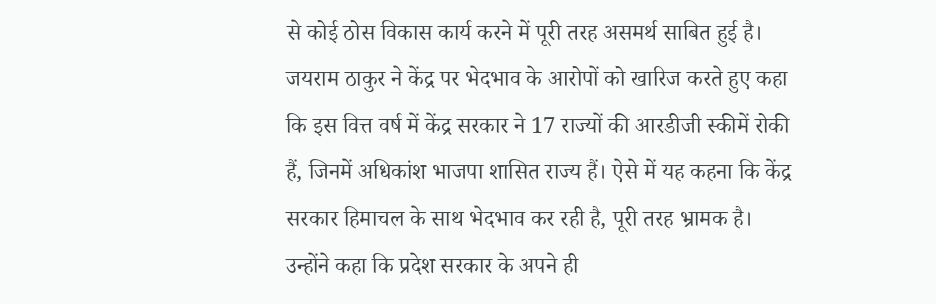से कोई ठोस विकास कार्य करने में पूरी तरह असमर्थ साबित हुई है। जयराम ठाकुर ने केंद्र पर भेदभाव के आरोपों को खारिज करते हुए कहा कि इस वित्त वर्ष में केंद्र सरकार ने 17 राज्यों की आरडीजी स्कीमें रोकी हैं, जिनमें अधिकांश भाजपा शासित राज्य हैं। ऐसे में यह कहना कि केंद्र सरकार हिमाचल के साथ भेदभाव कर रही है, पूरी तरह भ्रामक है। उन्होंने कहा कि प्रदेश सरकार के अपने ही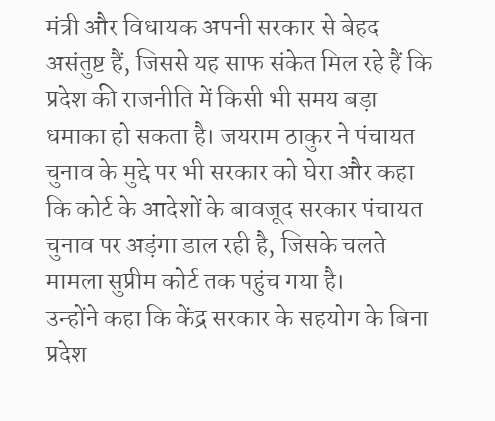मंत्री और विधायक अपनी सरकार से बेहद असंतुष्ट हैं, जिससे यह साफ संकेत मिल रहे हैं कि प्रदेश की राजनीति में किसी भी समय बड़ा धमाका हो सकता है। जयराम ठाकुर ने पंचायत चुनाव के मुद्दे पर भी सरकार को घेरा और कहा कि कोर्ट के आदेशों के बावजूद सरकार पंचायत चुनाव पर अड़ंगा डाल रही है, जिसके चलते मामला सुप्रीम कोर्ट तक पहुंच गया है।
उन्होंने कहा कि केंद्र सरकार के सहयोग के बिना प्रदेश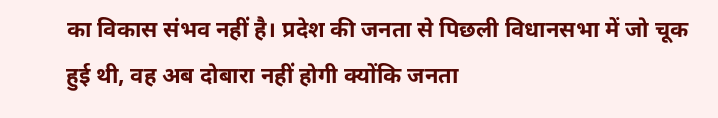का विकास संभव नहीं है। प्रदेश की जनता से पिछली विधानसभा में जो चूक हुई थी, वह अब दोबारा नहीं होगी क्योंकि जनता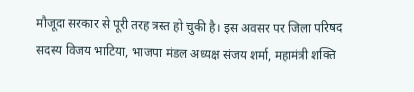मौजूदा सरकार से पूरी तरह त्रस्त हो चुकी है। इस अवसर पर जिला परिषद सदस्य विजय भाटिया, भाजपा मंडल अध्यक्ष संजय शर्मा, महामंत्री शक्ति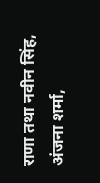राणा तथा नवीन सिंह, अंजना शर्मा,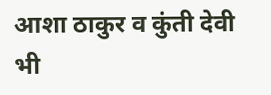आशा ठाकुर व कुंती देवी भी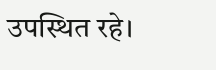उपस्थित रहे।